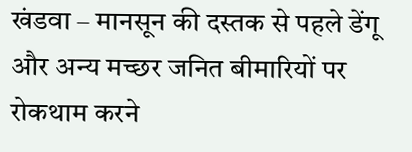खंडवा – मानसून की दस्तक से पहले डेंगू और अन्य मच्छर जनित बीमारियों पर रोकथाम करने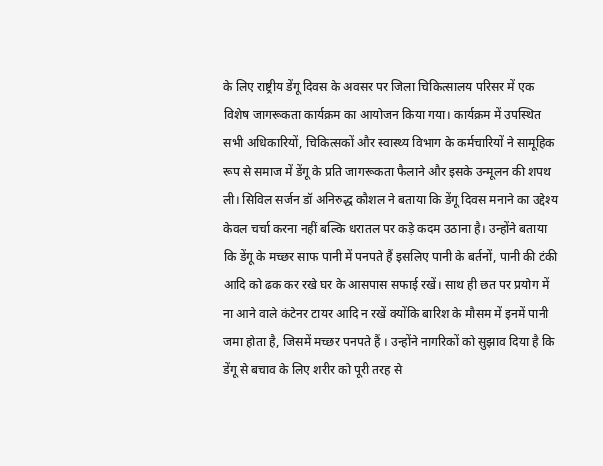के लिए राष्ट्रीय डेंगू दिवस के अवसर पर जिला चिकित्सालय परिसर में एक विशेष जागरूकता कार्यक्रम का आयोजन किया गया। कार्यक्रम में उपस्थित सभी अधिकारियों, चिकित्सकों और स्वास्थ्य विभाग के कर्मचारियों ने सामूहिक रूप से समाज में डेंगू के प्रति जागरूकता फैलाने और इसके उन्मूलन की शपथ ली। सिविल सर्जन डॉ अनिरुद्ध कौशल ने बताया कि डेंगू दिवस मनाने का उद्देश्य केवल चर्चा करना नहीं बल्कि धरातल पर कड़े कदम उठाना है। उन्होंने बताया कि डेंगू के मच्छर साफ पानी में पनपते हैं इसलिए पानी के बर्तनों, पानी की टंकी आदि को ढक कर रखे घर के आसपास सफाई रखें। साथ ही छत पर प्रयोग में ना आने वाले कंटेनर टायर आदि न रखें क्योंकि बारिश के मौसम में इनमें पानी जमा होता है, जिसमें मच्छर पनपते हैं । उन्होंने नागरिकों को सुझाव दिया है कि डेंगू से बचाव के लिए शरीर को पूरी तरह से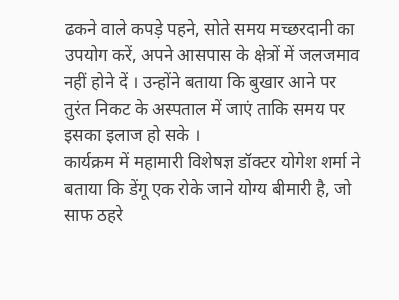ढकने वाले कपड़े पहने, सोते समय मच्छरदानी का उपयोग करें, अपने आसपास के क्षेत्रों में जलजमाव नहीं होने दें । उन्होंने बताया कि बुखार आने पर तुरंत निकट के अस्पताल में जाएं ताकि समय पर इसका इलाज हो सके ।
कार्यक्रम में महामारी विशेषज्ञ डॉक्टर योगेश शर्मा ने बताया कि डेंगू एक रोके जाने योग्य बीमारी है, जो साफ ठहरे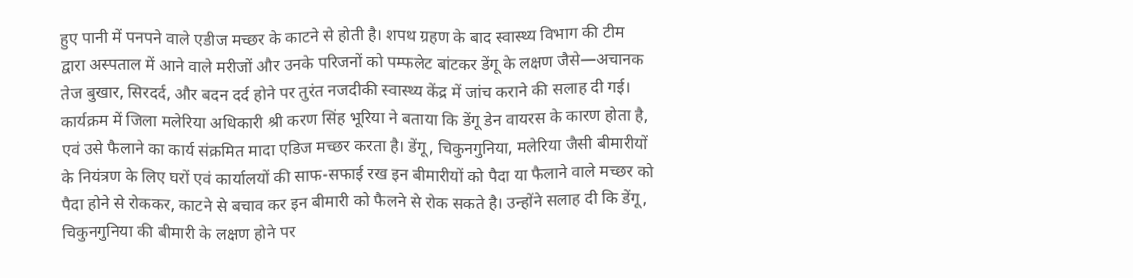हुए पानी में पनपने वाले एडीज मच्छर के काटने से होती है। शपथ ग्रहण के बाद स्वास्थ्य विभाग की टीम द्वारा अस्पताल में आने वाले मरीजों और उनके परिजनों को पम्फलेट बांटकर डेंगू के लक्षण जैसे—अचानक तेज बुखार, सिरदर्द, और बदन दर्द होने पर तुरंत नजदीकी स्वास्थ्य केंद्र में जांच कराने की सलाह दी गई।
कार्यक्रम में जिला मलेरिया अधिकारी श्री करण सिंह भूरिया ने बताया कि डेंगू डेन वायरस के कारण होता है, एवं उसे फैलाने का कार्य संक्रमित मादा एडिज मच्छर करता है। डेंगू, चिकुनगुनिया, मलेरिया जैसी बीमारीयों के नियंत्रण के लिए घरों एवं कार्यालयों की साफ-सफाई रख इन बीमारीयों को पैदा या फैलाने वाले मच्छर को पैदा होने से रोककर, काटने से बचाव कर इन बीमारी को फैलने से रोक सकते है। उन्होंने सलाह दी कि डेंगू, चिकुनगुनिया की बीमारी के लक्षण होने पर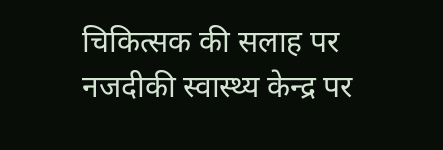चिकित्सक की सलाह पर नजदीकी स्वास्थ्य केन्द्र पर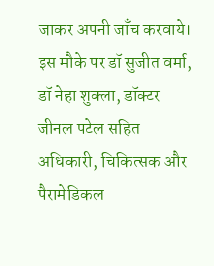जाकर अपनी जाँच करवाये। इस मौके पर डॉ सुजीत वर्मा, डॉ नेहा शुक्ला, डॉक्टर जीनल पटेल सहित अधिकारी, चिकित्सक और पैरामेडिकल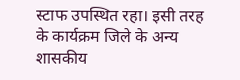स्टाफ उपस्थित रहा। इसी तरह के कार्यक्रम जिले के अन्य शासकीय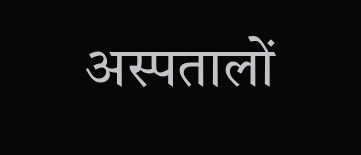अस्पतालों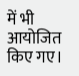में भी आयोजित किए गए।